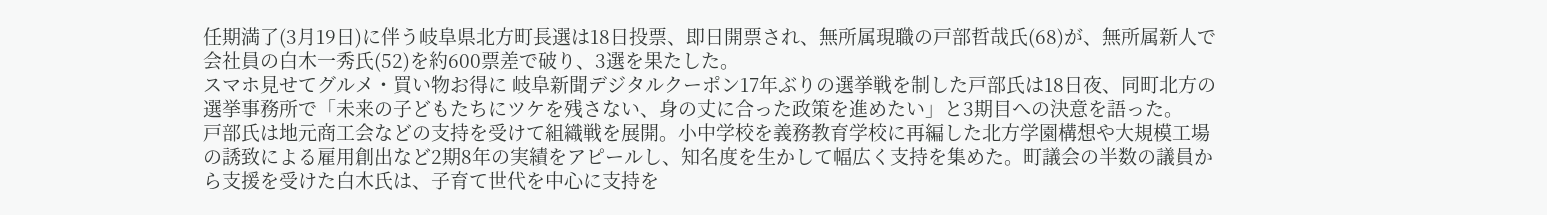任期満了(3月19日)に伴う岐阜県北方町長選は18日投票、即日開票され、無所属現職の戸部哲哉氏(68)が、無所属新人で会社員の白木一秀氏(52)を約600票差で破り、3選を果たした。
スマホ見せてグルメ・買い物お得に 岐阜新聞デジタルクーポン17年ぶりの選挙戦を制した戸部氏は18日夜、同町北方の選挙事務所で「未来の子どもたちにツケを残さない、身の丈に合った政策を進めたい」と3期目への決意を語った。
戸部氏は地元商工会などの支持を受けて組織戦を展開。小中学校を義務教育学校に再編した北方学園構想や大規模工場の誘致による雇用創出など2期8年の実績をアピールし、知名度を生かして幅広く支持を集めた。町議会の半数の議員から支援を受けた白木氏は、子育て世代を中心に支持を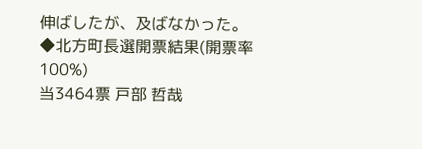伸ばしたが、及ばなかった。
◆北方町長選開票結果(開票率100%)
当3464票 戸部 哲哉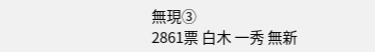無現③
2861票 白木 一秀 無新